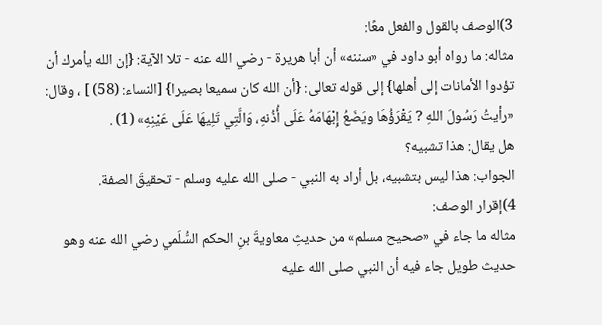3)الوصف بالقول والفعل معًا:
مثاله: ما رواه أبو داود في «سننه» أن أبا هريرة - رضي الله عنه - تلا الآية: {إن الله يأمرك أن تؤدوا الأمانات إلى أهلها} إلى قوله تعالى: {أن الله كان سميعا بصيرا} [النساء: (58) ] ، وقال: «رأيتُ رَسُولَ اللهِ ? يَقْرَؤُهَا ويَضَعُ إِبْهَامَهُ عَلَى أُذُنهِ، وَالَّتِي تَلِيهَا عَلَى عَيْنِهِ» (1) .
هل يقال: هذا تشبيه؟
الجواب: هذا ليس بتشبيه، بل أراد به النبي - صلى الله عليه وسلم - تحقيقَ الصفة.
4)إقرار الوصف:
مثاله ما جاء في «صحيح مسلم» من حديثِ معاويةَ بنِ الحكم السُّلَمي رضي الله عنه وهو حديث طويل جاء فيه أن النبي صلى الله عليه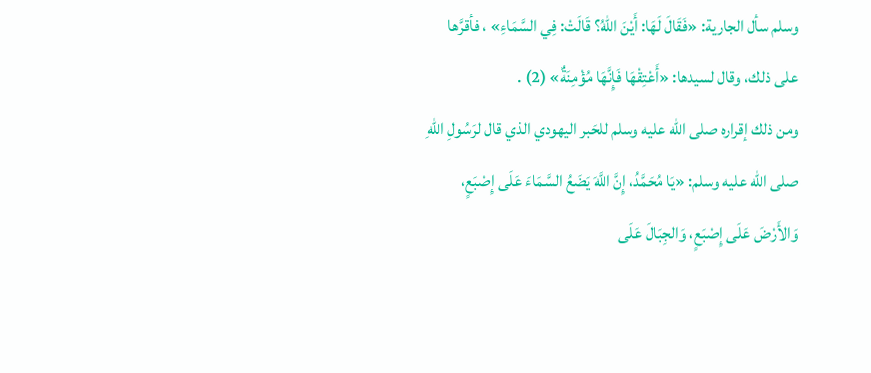وسلم سأل الجارية: «فَقَالَ لَهَا: أَيْنَ اللهُ؟ قَالَتْ: فِي السَّمَاءِ» ، فأقرَّها على ذلك، وقال لسيدها: «أَعْتِقْهَا فَإِنَّهَا مُؤْمِنَةٌ» (2) .
ومن ذلك إقراره صلى الله عليه وسلم للحَبر اليهودي الذي قال لرَسُولِ اللهِ صلى الله عليه وسلم: «يَا مُحَمَّدُ، إِنَّ اللَّهَ يَضَعُ السَّمَاءَ عَلَى إِصْبَعٍ، وَالأَرْضَ عَلَى إِصْبَعٍ، وَالجِبَالَ عَلَى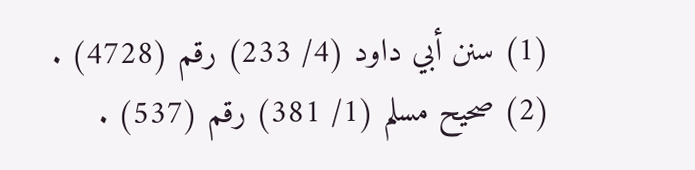(1) سنن أبي داود (4/ 233) رقم (4728) .
(2) صحيح مسلم (1/ 381) رقم (537) .